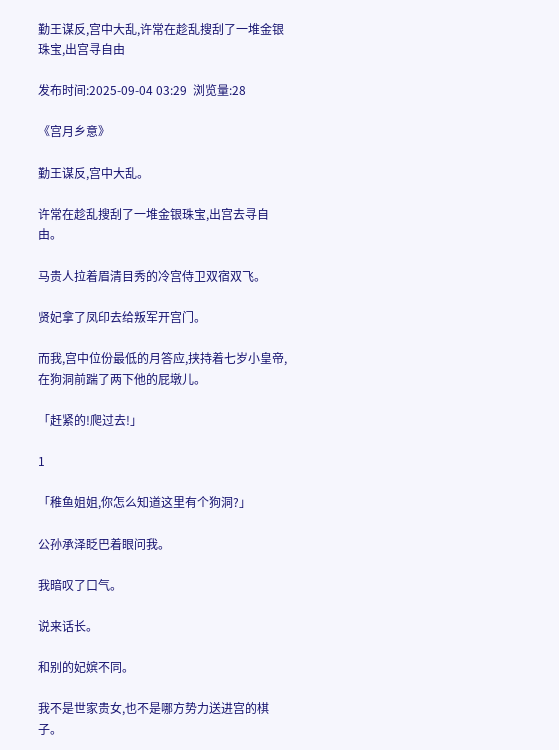勤王谋反,宫中大乱,许常在趁乱搜刮了一堆金银珠宝,出宫寻自由

发布时间:2025-09-04 03:29  浏览量:28

《宫月乡意》

勤王谋反,宫中大乱。

许常在趁乱搜刮了一堆金银珠宝,出宫去寻自由。

马贵人拉着眉清目秀的冷宫侍卫双宿双飞。

贤妃拿了凤印去给叛军开宫门。

而我,宫中位份最低的月答应,挟持着七岁小皇帝,在狗洞前踹了两下他的屁墩儿。

「赶紧的!爬过去!」

1

「稚鱼姐姐,你怎么知道这里有个狗洞?」

公孙承泽眨巴着眼问我。

我暗叹了口气。

说来话长。

和别的妃嫔不同。

我不是世家贵女,也不是哪方势力送进宫的棋子。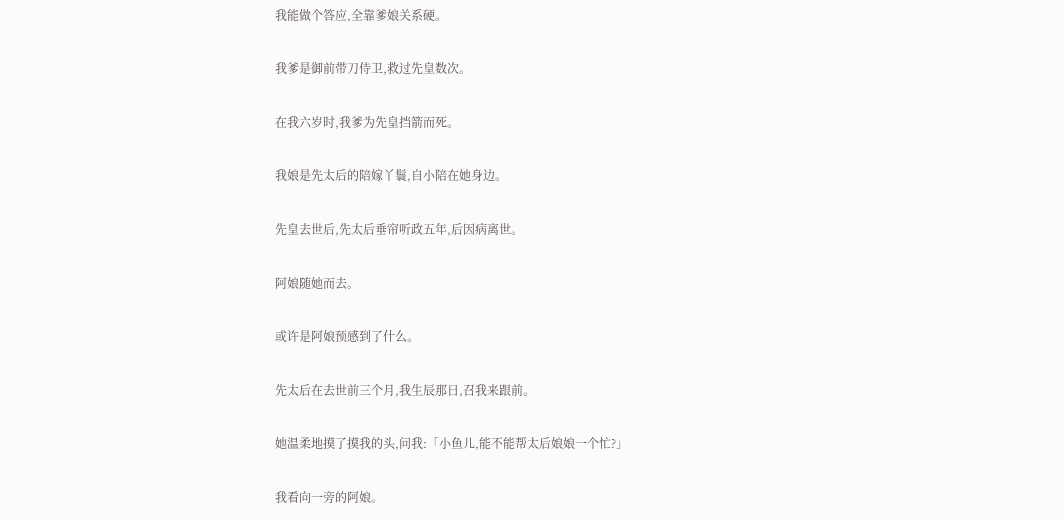我能做个答应,全靠爹娘关系硬。

我爹是御前带刀侍卫,救过先皇数次。

在我六岁时,我爹为先皇挡箭而死。

我娘是先太后的陪嫁丫鬟,自小陪在她身边。

先皇去世后,先太后垂帘听政五年,后因病离世。

阿娘随她而去。

或许是阿娘预感到了什么。

先太后在去世前三个月,我生辰那日,召我来跟前。

她温柔地摸了摸我的头,问我:「小鱼儿,能不能帮太后娘娘一个忙?」

我看向一旁的阿娘。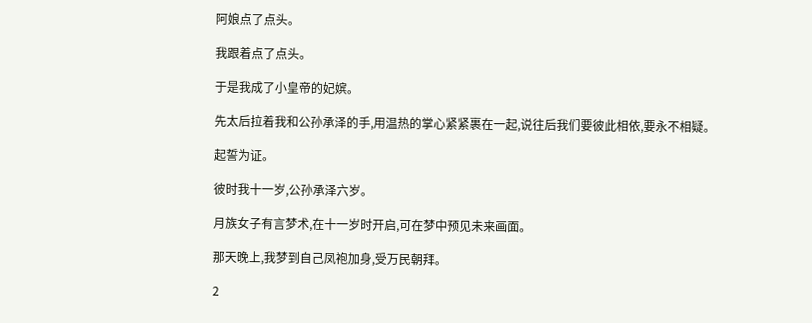阿娘点了点头。

我跟着点了点头。

于是我成了小皇帝的妃嫔。

先太后拉着我和公孙承泽的手,用温热的掌心紧紧裹在一起,说往后我们要彼此相依,要永不相疑。

起誓为证。

彼时我十一岁,公孙承泽六岁。

月族女子有言梦术,在十一岁时开启,可在梦中预见未来画面。

那天晚上,我梦到自己凤袍加身,受万民朝拜。

2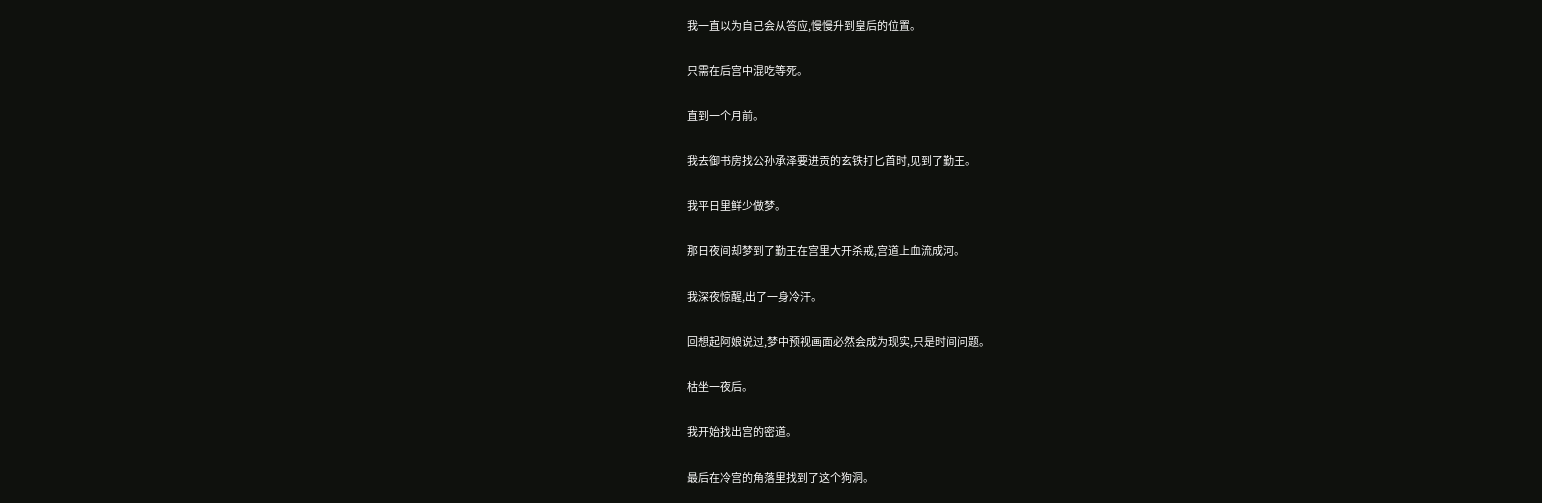我一直以为自己会从答应,慢慢升到皇后的位置。

只需在后宫中混吃等死。

直到一个月前。

我去御书房找公孙承泽要进贡的玄铁打匕首时,见到了勤王。

我平日里鲜少做梦。

那日夜间却梦到了勤王在宫里大开杀戒,宫道上血流成河。

我深夜惊醒,出了一身冷汗。

回想起阿娘说过,梦中预视画面必然会成为现实,只是时间问题。

枯坐一夜后。

我开始找出宫的密道。

最后在冷宫的角落里找到了这个狗洞。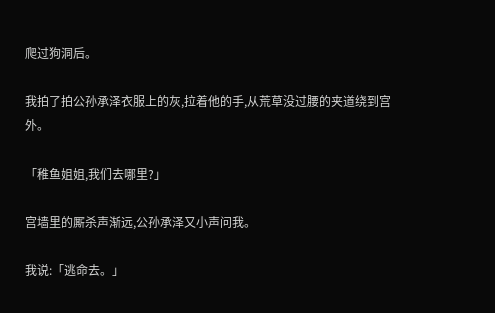爬过狗洞后。

我拍了拍公孙承泽衣服上的灰,拉着他的手,从荒草没过腰的夹道绕到宫外。

「稚鱼姐姐,我们去哪里?」

宫墙里的厮杀声渐远,公孙承泽又小声问我。

我说:「逃命去。」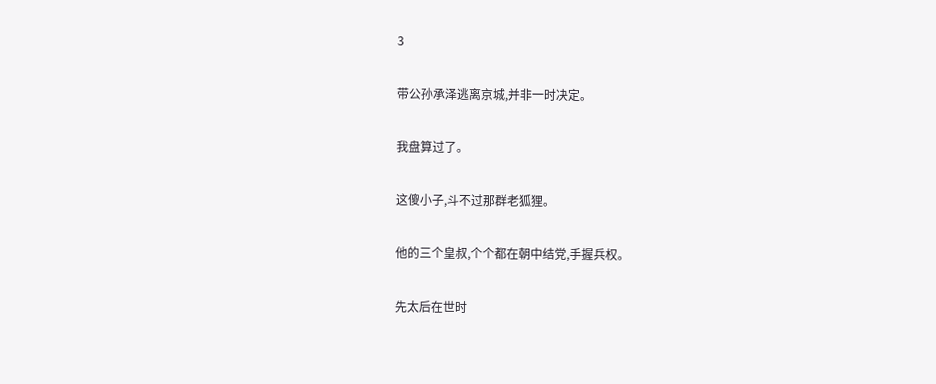3

带公孙承泽逃离京城,并非一时决定。

我盘算过了。

这傻小子,斗不过那群老狐狸。

他的三个皇叔,个个都在朝中结党,手握兵权。

先太后在世时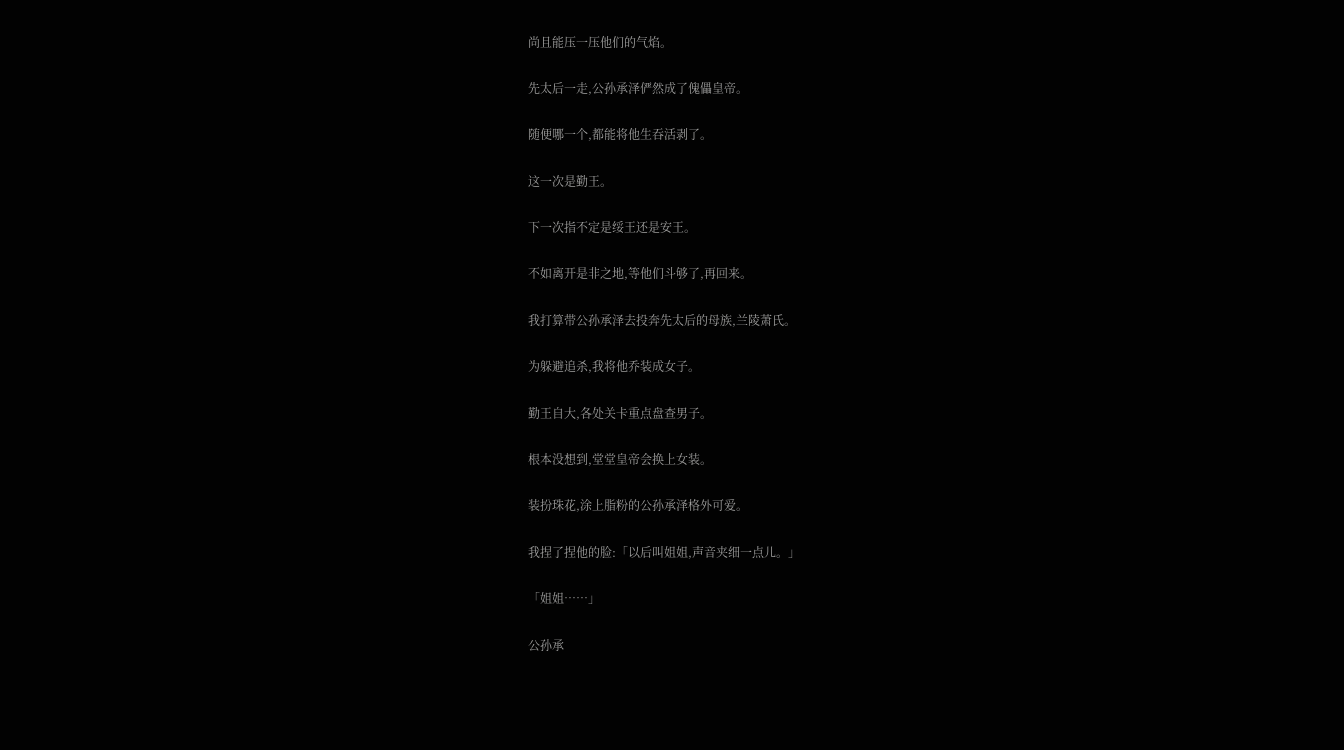尚且能压一压他们的气焰。

先太后一走,公孙承泽俨然成了傀儡皇帝。

随便哪一个,都能将他生吞活剥了。

这一次是勤王。

下一次指不定是绥王还是安王。

不如离开是非之地,等他们斗够了,再回来。

我打算带公孙承泽去投奔先太后的母族,兰陵萧氏。

为躲避追杀,我将他乔装成女子。

勤王自大,各处关卡重点盘查男子。

根本没想到,堂堂皇帝会换上女装。

装扮珠花,涂上脂粉的公孙承泽格外可爱。

我捏了捏他的脸:「以后叫姐姐,声音夹细一点儿。」

「姐姐……」

公孙承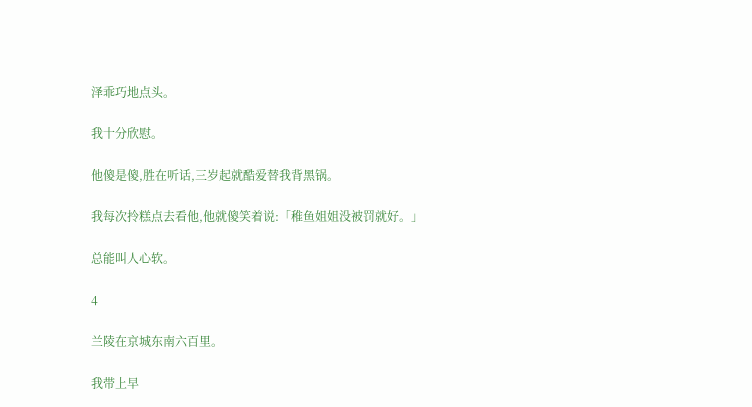泽乖巧地点头。

我十分欣慰。

他傻是傻,胜在听话,三岁起就酷爱替我背黑锅。

我每次拎糕点去看他,他就傻笑着说:「稚鱼姐姐没被罚就好。」

总能叫人心软。

4

兰陵在京城东南六百里。

我带上早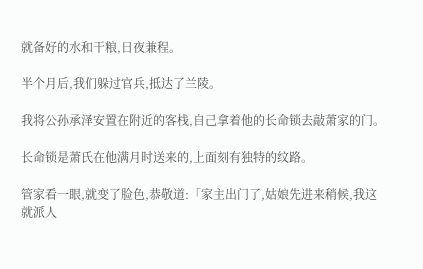就备好的水和干粮,日夜兼程。

半个月后,我们躲过官兵,抵达了兰陵。

我将公孙承泽安置在附近的客栈,自己拿着他的长命锁去敲萧家的门。

长命锁是萧氏在他满月时送来的,上面刻有独特的纹路。

管家看一眼,就变了脸色,恭敬道:「家主出门了,姑娘先进来稍候,我这就派人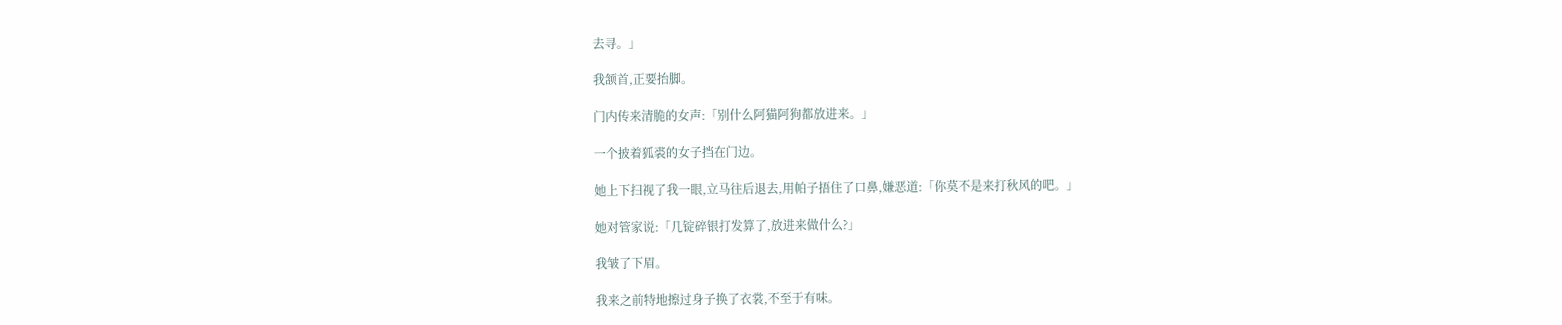去寻。」

我颔首,正要抬脚。

门内传来清脆的女声:「别什么阿猫阿狗都放进来。」

一个披着狐裘的女子挡在门边。

她上下扫视了我一眼,立马往后退去,用帕子捂住了口鼻,嫌恶道:「你莫不是来打秋风的吧。」

她对管家说:「几锭碎银打发算了,放进来做什么?」

我皱了下眉。

我来之前特地擦过身子换了衣裳,不至于有味。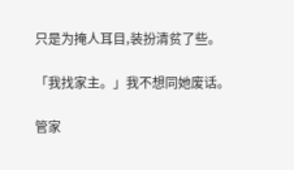只是为掩人耳目,装扮清贫了些。

「我找家主。」我不想同她废话。

管家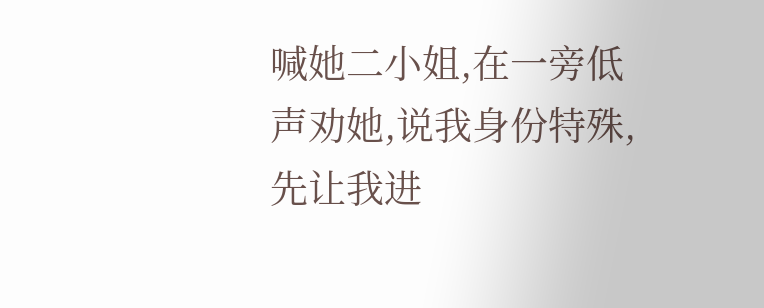喊她二小姐,在一旁低声劝她,说我身份特殊,先让我进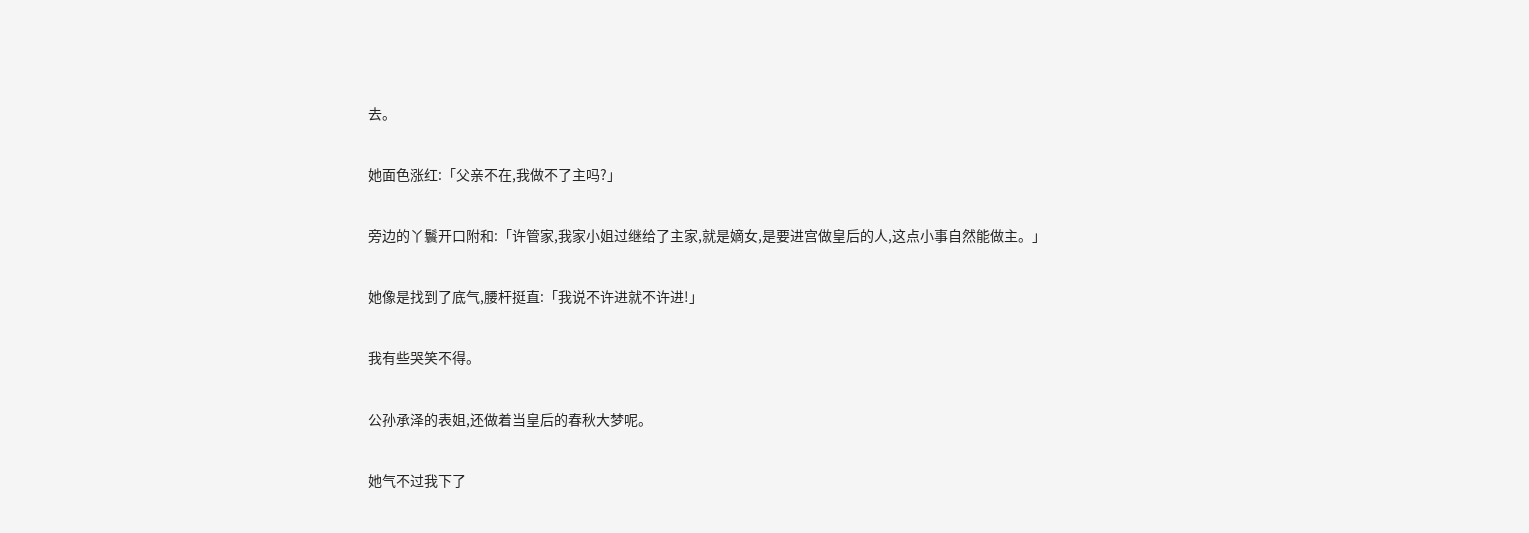去。

她面色涨红:「父亲不在,我做不了主吗?」

旁边的丫鬟开口附和:「许管家,我家小姐过继给了主家,就是嫡女,是要进宫做皇后的人,这点小事自然能做主。」

她像是找到了底气,腰杆挺直:「我说不许进就不许进!」

我有些哭笑不得。

公孙承泽的表姐,还做着当皇后的春秋大梦呢。

她气不过我下了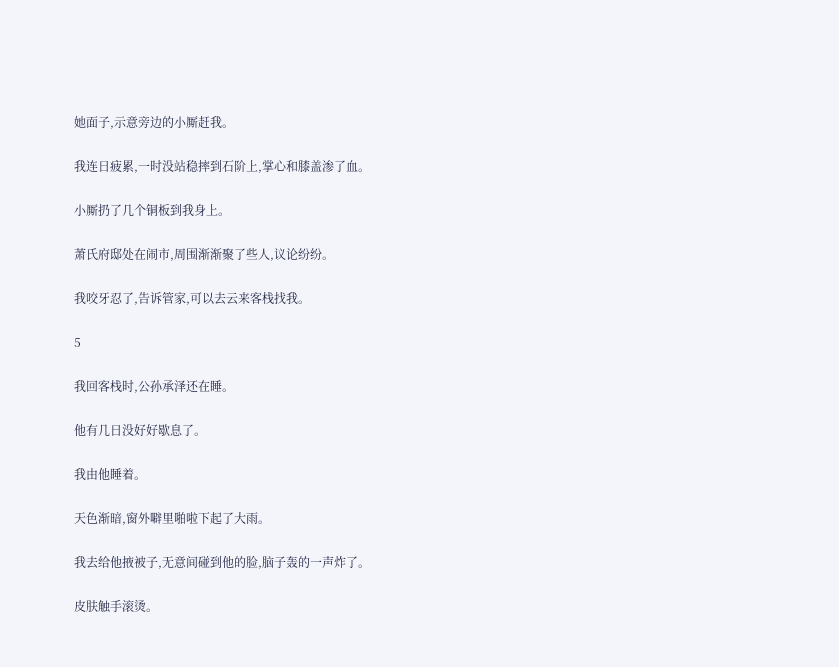她面子,示意旁边的小厮赶我。

我连日疲累,一时没站稳摔到石阶上,掌心和膝盖渗了血。

小厮扔了几个铜板到我身上。

萧氏府邸处在闹市,周围渐渐聚了些人,议论纷纷。

我咬牙忍了,告诉管家,可以去云来客栈找我。

5

我回客栈时,公孙承泽还在睡。

他有几日没好好歇息了。

我由他睡着。

天色渐暗,窗外噼里啪啦下起了大雨。

我去给他掖被子,无意间碰到他的脸,脑子轰的一声炸了。

皮肤触手滚烫。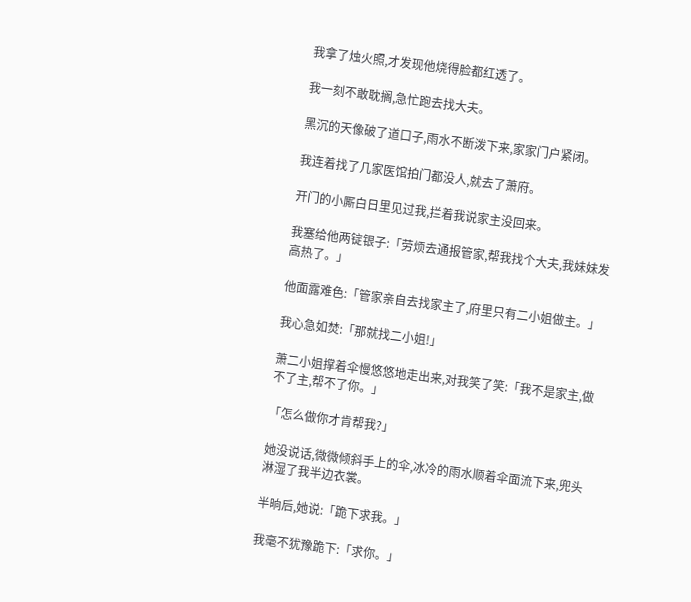我拿了烛火照,才发现他烧得脸都红透了。

我一刻不敢耽搁,急忙跑去找大夫。

黑沉的天像破了道口子,雨水不断泼下来,家家门户紧闭。

我连着找了几家医馆拍门都没人,就去了萧府。

开门的小厮白日里见过我,拦着我说家主没回来。

我塞给他两锭银子:「劳烦去通报管家,帮我找个大夫,我妹妹发高热了。」

他面露难色:「管家亲自去找家主了,府里只有二小姐做主。」

我心急如焚:「那就找二小姐!」

萧二小姐撑着伞慢悠悠地走出来,对我笑了笑:「我不是家主,做不了主,帮不了你。」

「怎么做你才肯帮我?」

她没说话,微微倾斜手上的伞,冰冷的雨水顺着伞面流下来,兜头淋湿了我半边衣裳。

半晌后,她说:「跪下求我。」

我毫不犹豫跪下:「求你。」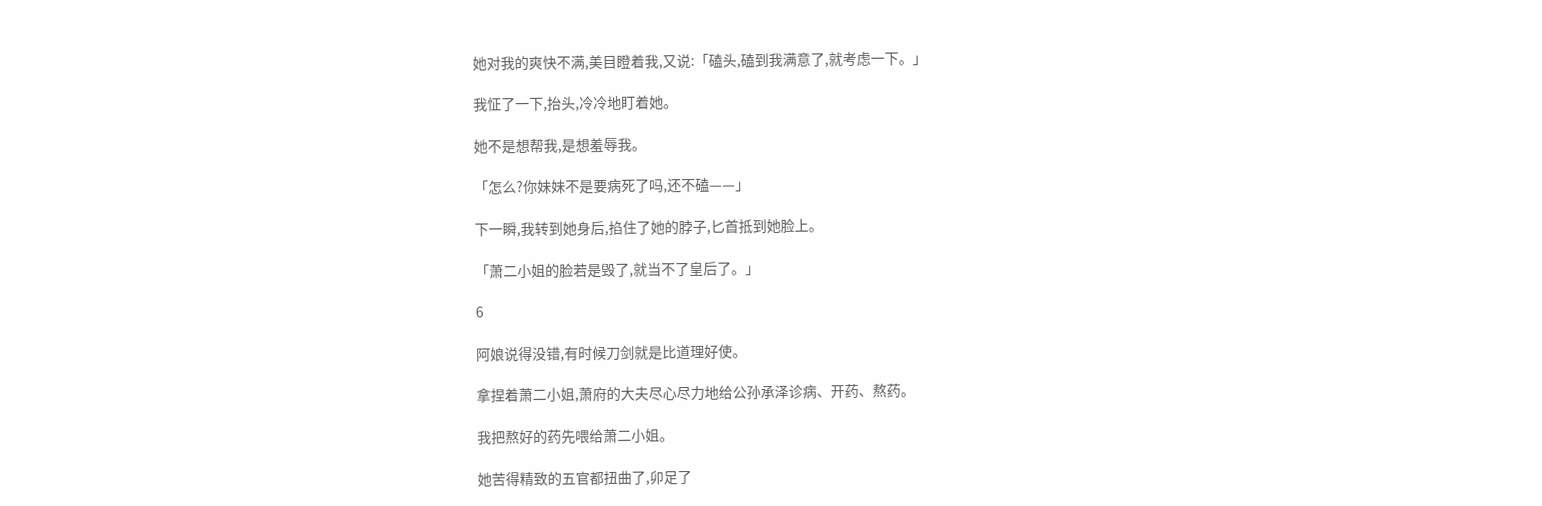她对我的爽快不满,美目瞪着我,又说:「磕头,磕到我满意了,就考虑一下。」

我怔了一下,抬头,冷冷地盯着她。

她不是想帮我,是想羞辱我。

「怎么?你妹妹不是要病死了吗,还不磕——」

下一瞬,我转到她身后,掐住了她的脖子,匕首抵到她脸上。

「萧二小姐的脸若是毁了,就当不了皇后了。」

6

阿娘说得没错,有时候刀剑就是比道理好使。

拿捏着萧二小姐,萧府的大夫尽心尽力地给公孙承泽诊病、开药、熬药。

我把熬好的药先喂给萧二小姐。

她苦得精致的五官都扭曲了,卯足了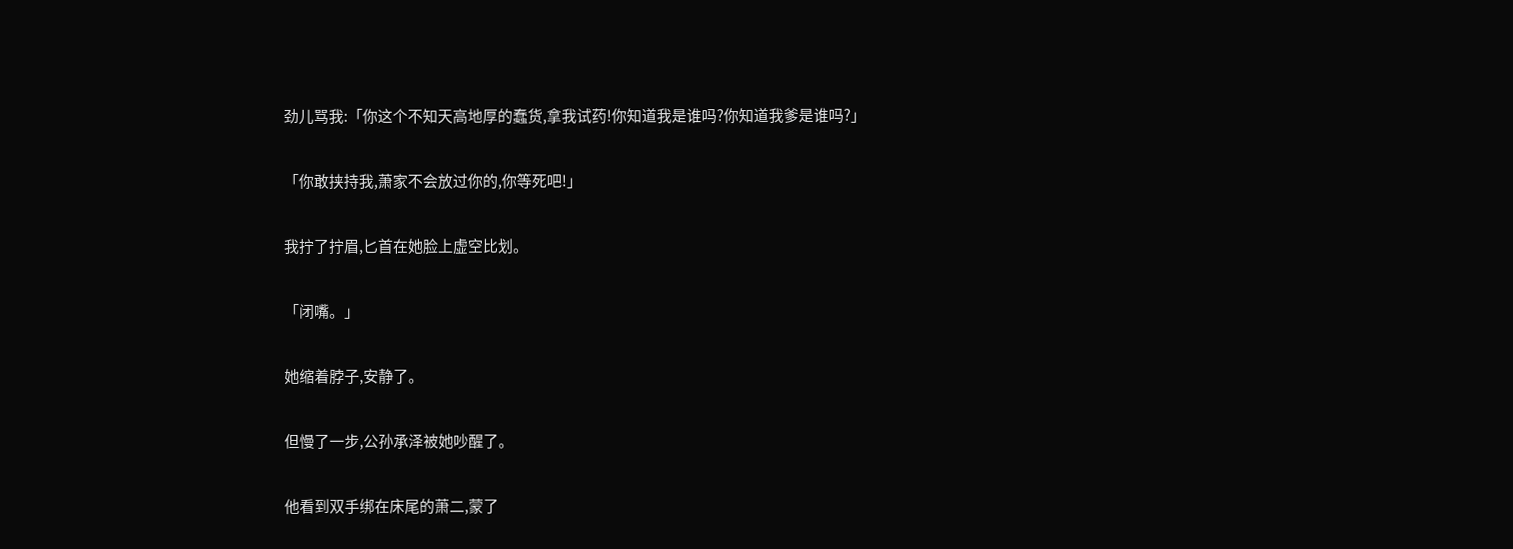劲儿骂我:「你这个不知天高地厚的蠢货,拿我试药!你知道我是谁吗?你知道我爹是谁吗?」

「你敢挟持我,萧家不会放过你的,你等死吧!」

我拧了拧眉,匕首在她脸上虚空比划。

「闭嘴。」

她缩着脖子,安静了。

但慢了一步,公孙承泽被她吵醒了。

他看到双手绑在床尾的萧二,蒙了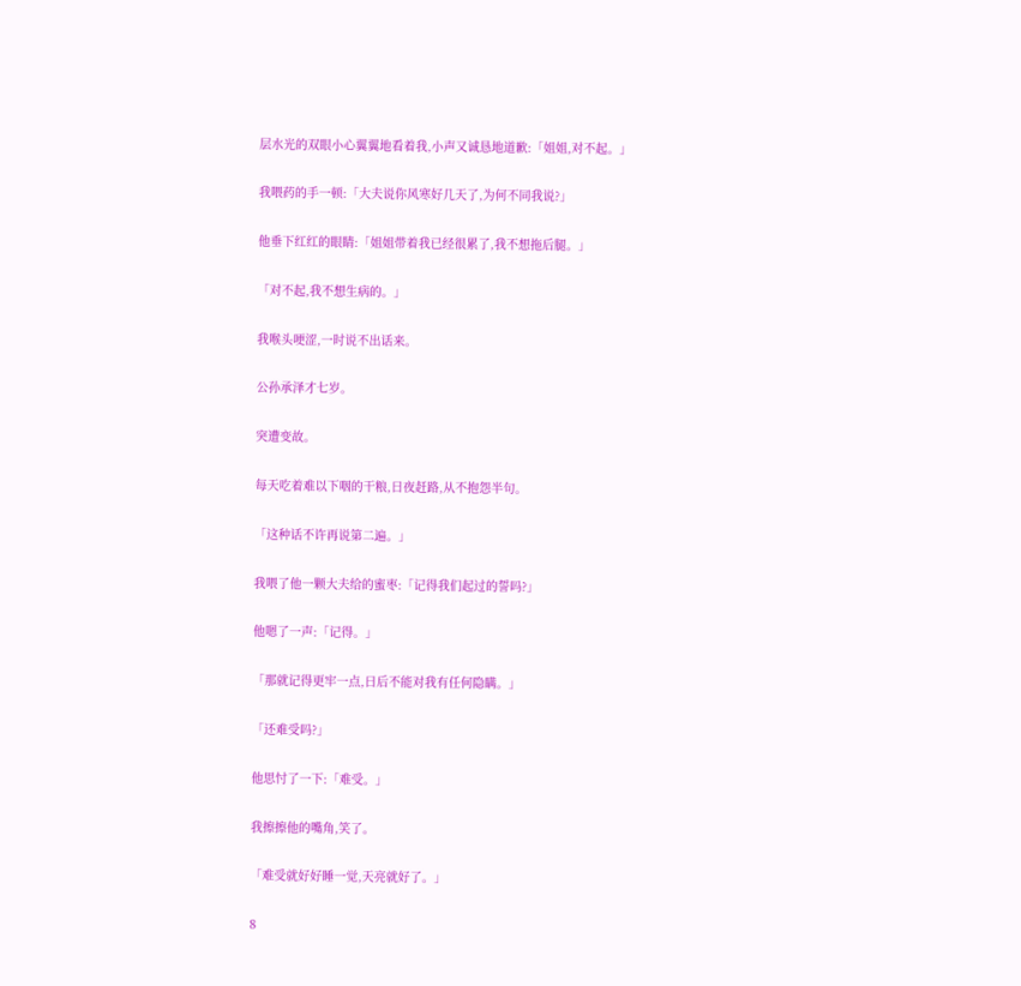层水光的双眼小心翼翼地看着我,小声又诚恳地道歉:「姐姐,对不起。」

我喂药的手一顿:「大夫说你风寒好几天了,为何不同我说?」

他垂下红红的眼睛:「姐姐带着我已经很累了,我不想拖后腿。」

「对不起,我不想生病的。」

我喉头哽涩,一时说不出话来。

公孙承泽才七岁。

突遭变故。

每天吃着难以下咽的干粮,日夜赶路,从不抱怨半句。

「这种话不许再说第二遍。」

我喂了他一颗大夫给的蜜枣:「记得我们起过的誓吗?」

他嗯了一声:「记得。」

「那就记得更牢一点,日后不能对我有任何隐瞒。」

「还难受吗?」

他思忖了一下:「难受。」

我擦擦他的嘴角,笑了。

「难受就好好睡一觉,天亮就好了。」

8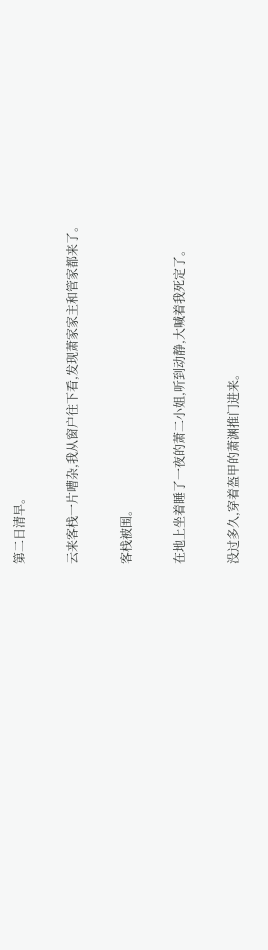第二日清早。

云来客栈一片嘈杂,我从窗户往下看,发现萧家家主和管家都来了。

客栈被围。

在地上坐着睡了一夜的萧二小姐,听到动静,大喊着我死定了。

没过多久,穿着盔甲的萧渊推门进来。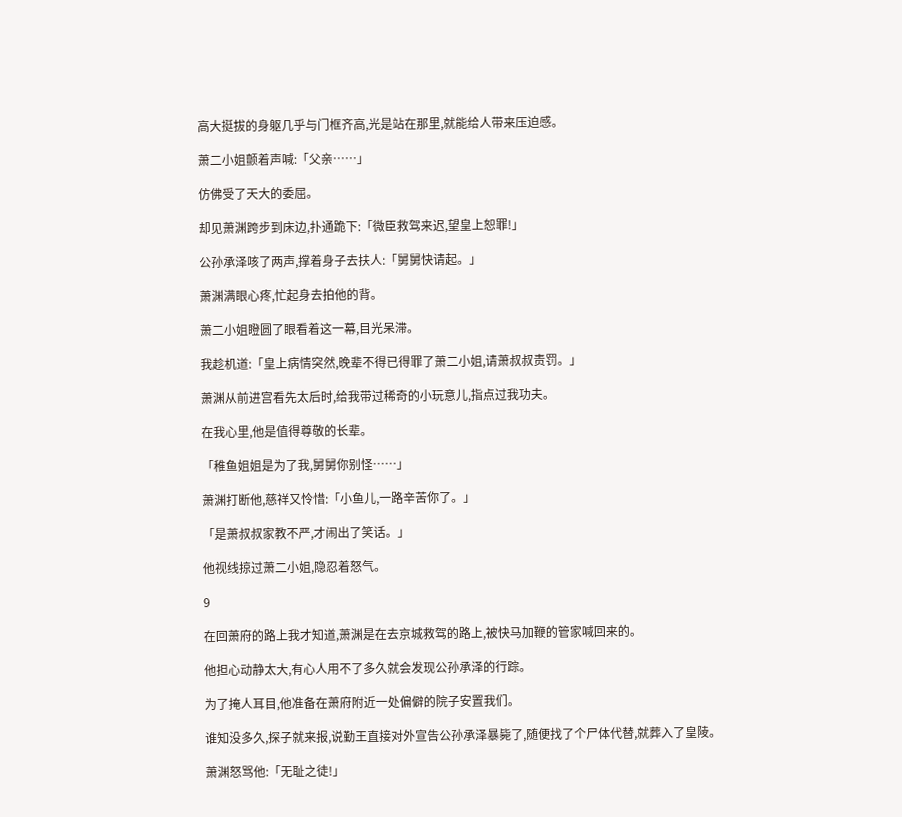高大挺拔的身躯几乎与门框齐高,光是站在那里,就能给人带来压迫感。

萧二小姐颤着声喊:「父亲……」

仿佛受了天大的委屈。

却见萧渊跨步到床边,扑通跪下:「微臣救驾来迟,望皇上恕罪!」

公孙承泽咳了两声,撑着身子去扶人:「舅舅快请起。」

萧渊满眼心疼,忙起身去拍他的背。

萧二小姐瞪圆了眼看着这一幕,目光呆滞。

我趁机道:「皇上病情突然,晚辈不得已得罪了萧二小姐,请萧叔叔责罚。」

萧渊从前进宫看先太后时,给我带过稀奇的小玩意儿,指点过我功夫。

在我心里,他是值得尊敬的长辈。

「稚鱼姐姐是为了我,舅舅你别怪……」

萧渊打断他,慈祥又怜惜:「小鱼儿,一路辛苦你了。」

「是萧叔叔家教不严,才闹出了笑话。」

他视线掠过萧二小姐,隐忍着怒气。

9

在回萧府的路上我才知道,萧渊是在去京城救驾的路上,被快马加鞭的管家喊回来的。

他担心动静太大,有心人用不了多久就会发现公孙承泽的行踪。

为了掩人耳目,他准备在萧府附近一处偏僻的院子安置我们。

谁知没多久,探子就来报,说勤王直接对外宣告公孙承泽暴毙了,随便找了个尸体代替,就葬入了皇陵。

萧渊怒骂他:「无耻之徒!」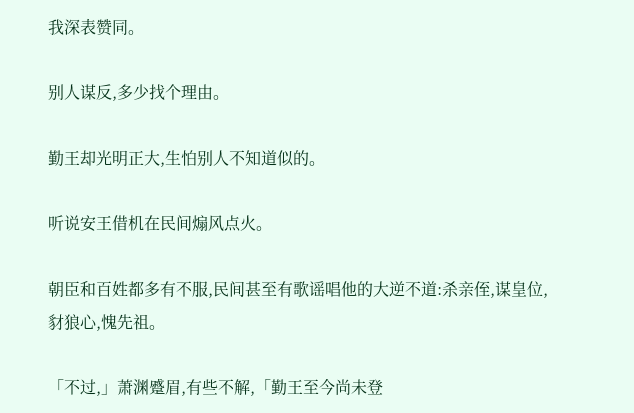我深表赞同。

别人谋反,多少找个理由。

勤王却光明正大,生怕别人不知道似的。

听说安王借机在民间煽风点火。

朝臣和百姓都多有不服,民间甚至有歌谣唱他的大逆不道:杀亲侄,谋皇位,豺狼心,愧先祖。

「不过,」萧渊蹙眉,有些不解,「勤王至今尚未登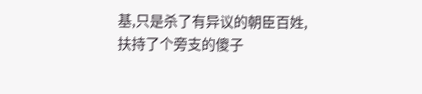基,只是杀了有异议的朝臣百姓,扶持了个旁支的傻子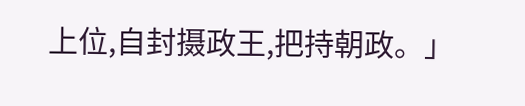上位,自封摄政王,把持朝政。」